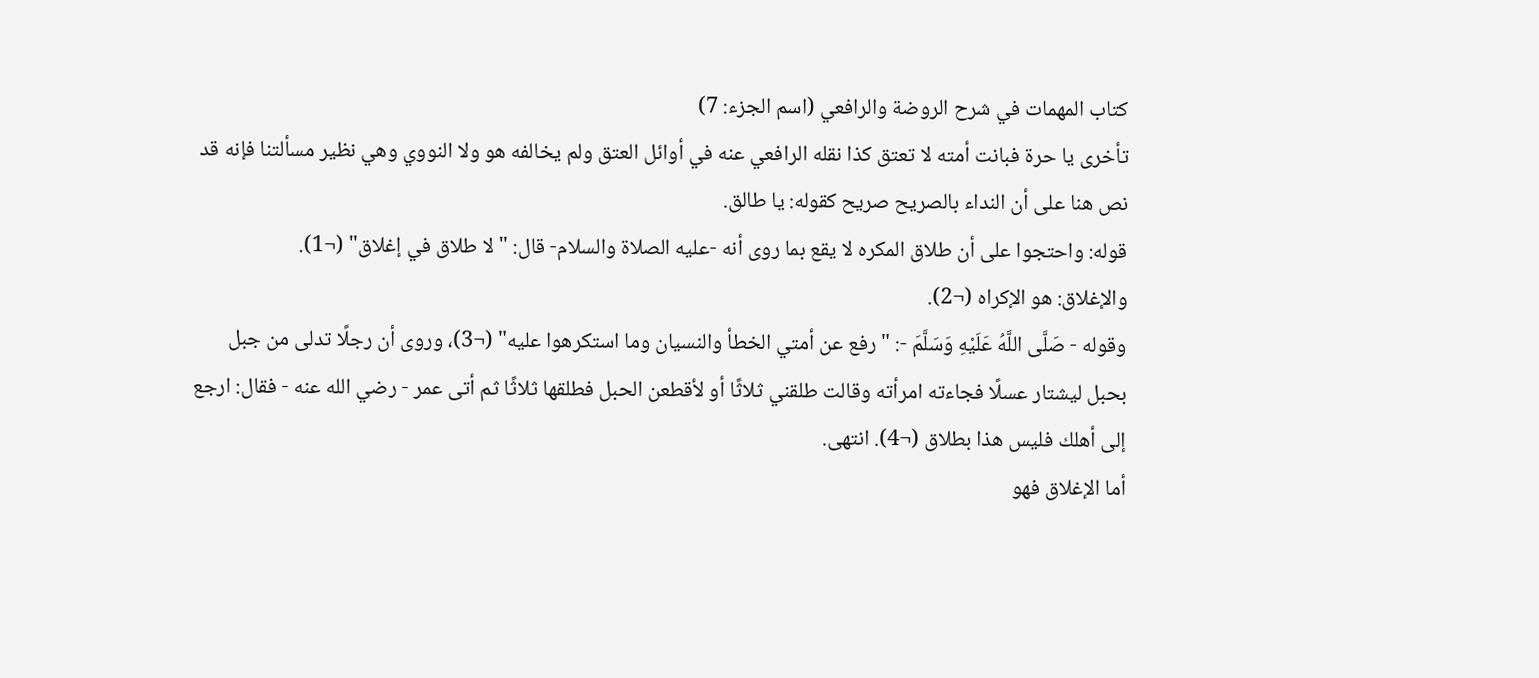كتاب المهمات في شرح الروضة والرافعي (اسم الجزء: 7)
تأخرى يا حرة فبانت أمته لا تعتق كذا نقله الرافعي عنه في أوائل العتق ولم يخالفه هو ولا النووي وهي نظير مسألتنا فإنه قد نص هنا على أن النداء بالصريح صريح كقوله: يا طالق.
قوله: واحتجوا على أن طلاق المكره لا يقع بما روى أنه -عليه الصلاة والسلام- قال: "لا طلاق في إغلاق" (¬1).
والإغلاق: هو الإكراه (¬2).
وقوله - صَلَّى اللَّهُ عَلَيْهِ وَسَلَّمَ -: "رفع عن أمتي الخطأ والنسيان وما استكرهوا عليه" (¬3)، وروى أن رجلًا تدلى من جبل بحبل ليشتار عسلًا فجاءته امرأته وقالت طلقني ثلاثًا أو لأقطعن الحبل فطلقها ثلاثًا ثم أتى عمر - رضي الله عنه - فقال: ارجع إلى أهلك فليس هذا بطلاق (¬4). انتهى.
أما الإغلاق فهو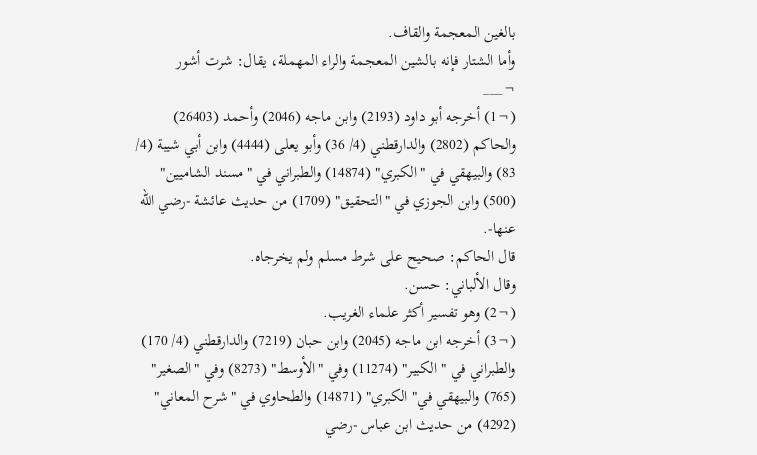بالغين المعجمة والقاف.
وأما الشتار فإنه بالشين المعجمة والراء المهملة، يقال: شرت أشور
¬___
(¬1) أخرجه أبو داود (2193) وابن ماجه (2046) وأحمد (26403) والحاكم (2802) والدارقطني (4/ 36) وأبو يعلى (4444) وابن أبي شيبة (4/ 83) والبيهقي في "الكبري" (14874) والطبراني في "مسند الشاميين" (500) وابن الجوزي في "التحقيق" (1709) من حديث عائشة -رضي الله عنها-.
قال الحاكم: صحيح على شرط مسلم ولم يخرجاه.
وقال الألباني: حسن.
(¬2) وهو تفسير أكثر علماء الغريب.
(¬3) أخرجه ابن ماجه (2045) وابن حبان (7219) والدارقطني (4/ 170) والطبراني في "الكبير" (11274) وفي "الأوسط" (8273) وفي "الصغير" (765) والبيهقي في" الكبري" (14871) والطحاوي في "شرح المعاني" (4292) من حديث ابن عباس -رضي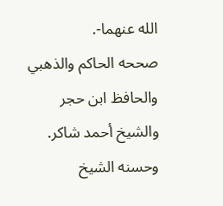الله عنهما-.
صححه الحاكم والذهبي والحافظ ابن حجر والشيخ أحمد شاكر.
وحسنه الشيخ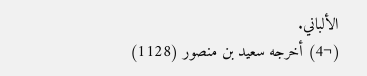الألباني.
(¬4) أخرجه سعيد بن منصور (1128)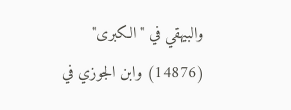والبيهقي في "الكبرى" (14876) وابن الجوزي في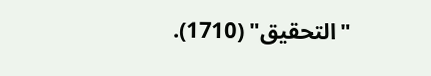"التحقيق" (1710).